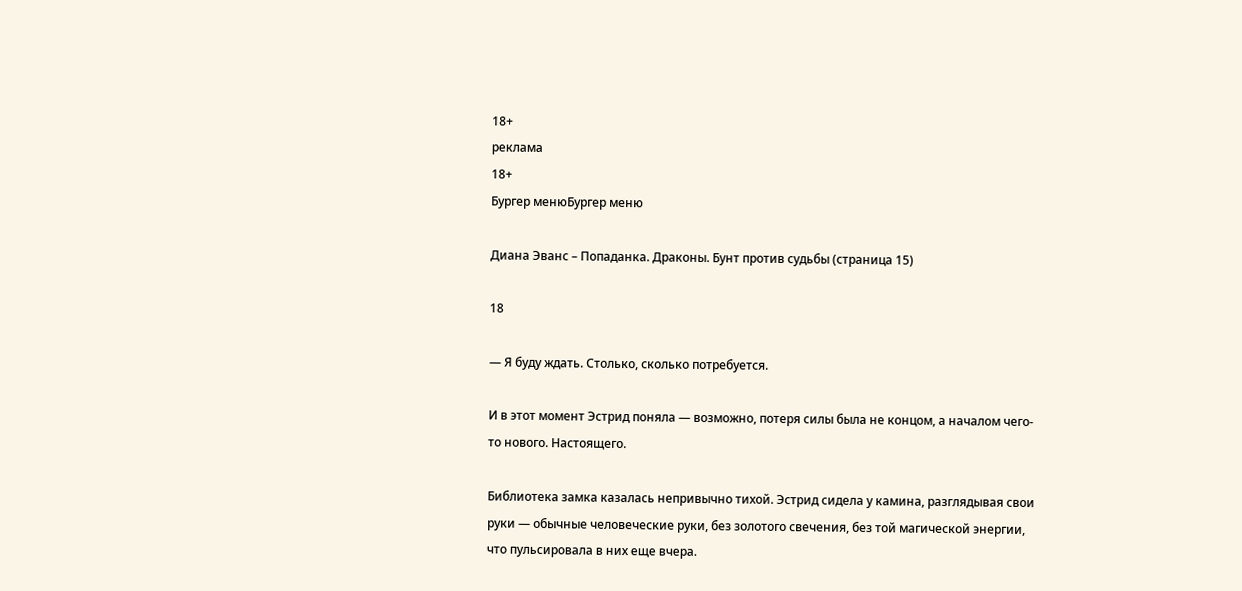18+
реклама
18+
Бургер менюБургер меню

Диана Эванс – Попаданка. Драконы. Бунт против судьбы (страница 15)

18

— Я буду ждать. Столько, сколько потребуется.

И в этот момент Эстрид поняла — возможно, потеря силы была не концом, а началом чего-то нового. Настоящего.

Библиотека замка казалась непривычно тихой. Эстрид сидела у камина, разглядывая свои руки — обычные человеческие руки, без золотого свечения, без той магической энергии, что пульсировала в них еще вчера.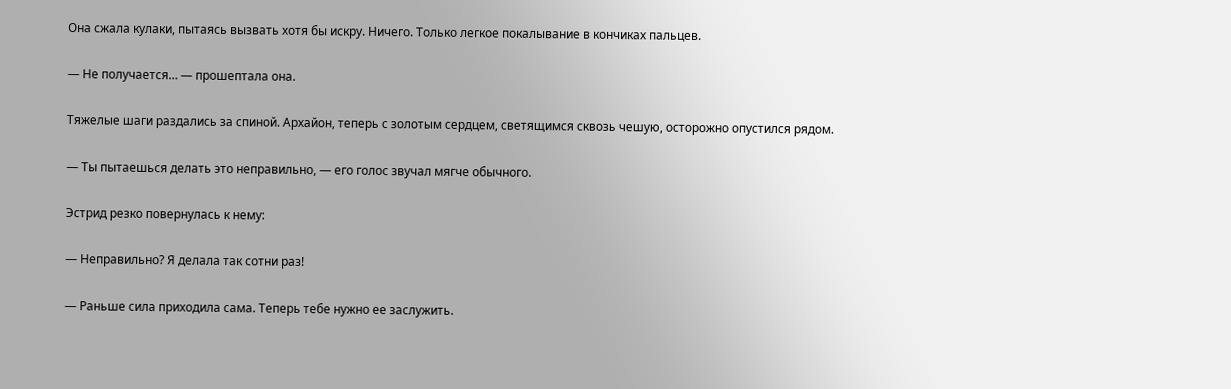Она сжала кулаки, пытаясь вызвать хотя бы искру. Ничего. Только легкое покалывание в кончиках пальцев.

— Не получается… — прошептала она.

Тяжелые шаги раздались за спиной. Архайон, теперь с золотым сердцем, светящимся сквозь чешую, осторожно опустился рядом.

— Ты пытаешься делать это неправильно, — его голос звучал мягче обычного.

Эстрид резко повернулась к нему:

— Неправильно? Я делала так сотни раз!

— Раньше сила приходила сама. Теперь тебе нужно ее заслужить.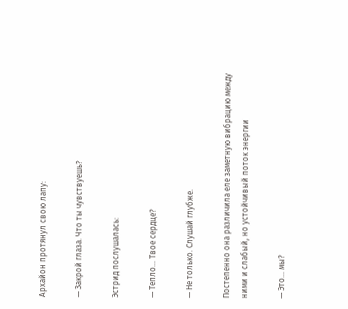Архайон протянул свою лапу:

— Закрой глаза. Что ты чувствуешь?

Эстрид послушалась:

— Тепло… Твое сердце?

— Не только. Слушай глубже.

Постепенно она различила еле заметную вибрацию между ними и слабый, но устойчивый поток энергии

— Это… мы?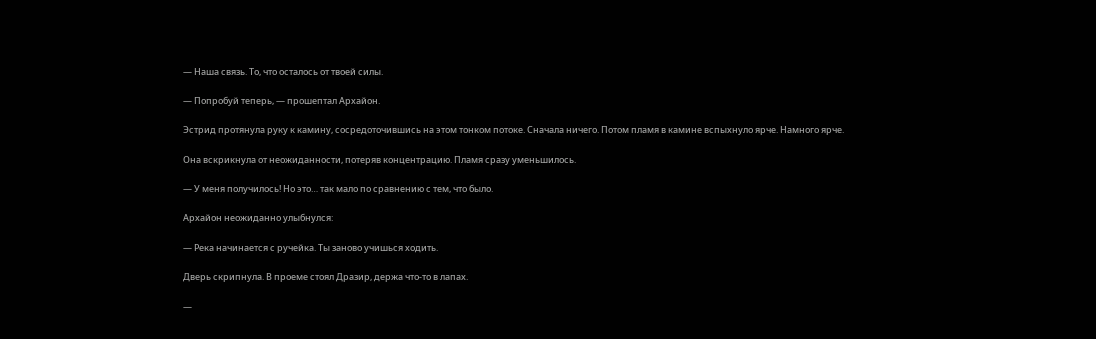— Наша связь. То, что осталось от твоей силы.

— Попробуй теперь, — прошептал Архайон.

Эстрид протянула руку к камину, сосредоточившись на этом тонком потоке. Сначала ничего. Потом пламя в камине вспыхнуло ярче. Намного ярче.

Она вскрикнула от неожиданности, потеряв концентрацию. Пламя сразу уменьшилось.

— У меня получилось! Но это… так мало по сравнению с тем, что было.

Архайон неожиданно улыбнулся:

— Река начинается с ручейка. Ты заново учишься ходить.

Дверь скрипнула. В проеме стоял Дразир, держа что-то в лапах.

—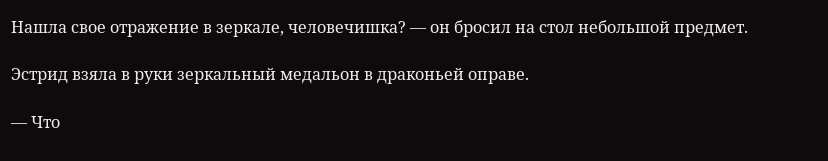Нашла свое отражение в зеркале, человечишка? — он бросил на стол небольшой предмет.

Эстрид взяла в руки зеркальный медальон в драконьей оправе.

— Что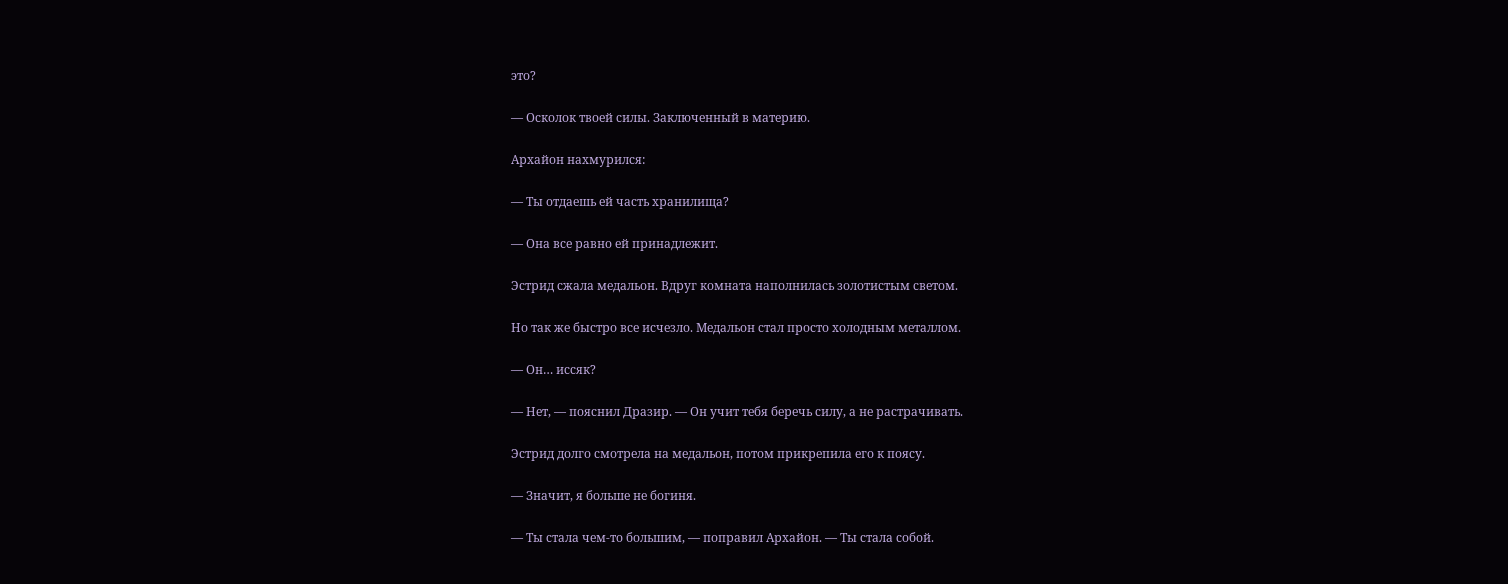это?

— Осколок твоей силы. Заключенный в материю.

Архайон нахмурился:

— Ты отдаешь ей часть хранилища?

— Она все равно ей принадлежит.

Эстрид сжала медальон. Вдруг комната наполнилась золотистым светом.

Но так же быстро все исчезло. Медальон стал просто холодным металлом.

— Он… иссяк?

— Нет, — пояснил Дразир. — Он учит тебя беречь силу, а не растрачивать.

Эстрид долго смотрела на медальон, потом прикрепила его к поясу.

— Значит, я больше не богиня.

— Ты стала чем-то большим, — поправил Архайон. — Ты стала собой.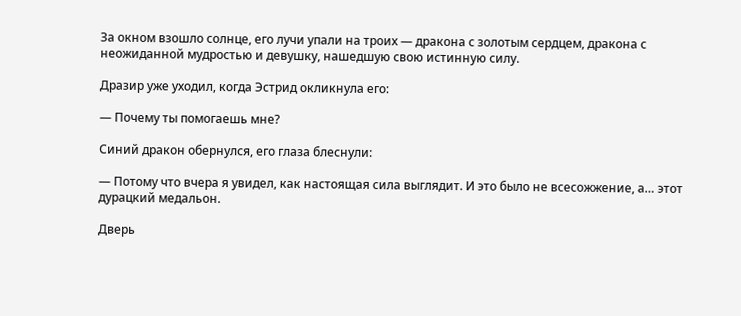За окном взошло солнце, его лучи упали на троих — дракона с золотым сердцем, дракона с неожиданной мудростью и девушку, нашедшую свою истинную силу.

Дразир уже уходил, когда Эстрид окликнула его:

— Почему ты помогаешь мне?

Синий дракон обернулся, его глаза блеснули:

— Потому что вчера я увидел, как настоящая сила выглядит. И это было не всесожжение, а… этот дурацкий медальон.

Дверь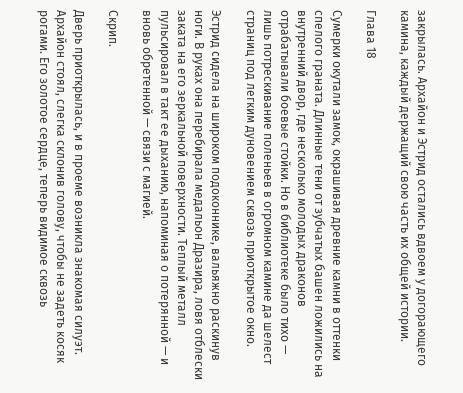закрылась. Архайон и Эстрид остались вдвоем у догорающего камина, каждый держащий свою часть их общей истории.

Глава 18

Сумерки окутали замок, окрашивая древние камни в оттенки спелого граната. Длинные тени от зубчатых башен ложились на внутренний двор, где несколько молодых драконов отрабатывали боевые стойки. Но в библиотеке было тихо — лишь потрескивание поленьев в огромном камине да шелест страниц под легким дуновением сквозь приоткрытое окно.

Эстрид сидела на широком подоконнике, вальяжно раскинув ноги. В руках она перебирала медальон Дразира, ловя отблески заката на его зеркальной поверхности. Теплый металл пульсировал в такт ее дыханию, напоминая о потерянной — и вновь обретенной — связи с магией.

Скрип.

Дверь приоткрылась, и в проеме возникла знакомая силуэт. Архайон стоял, слегка склонив голову, чтобы не задеть косяк рогами. Его золотое сердце, теперь видимое сквозь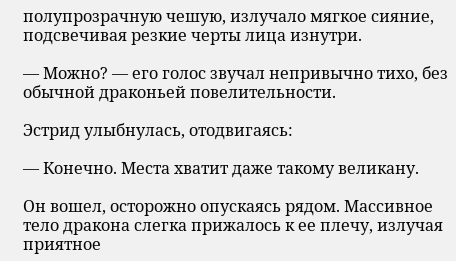полупрозрачную чешую, излучало мягкое сияние, подсвечивая резкие черты лица изнутри.

— Можно? — его голос звучал непривычно тихо, без обычной драконьей повелительности.

Эстрид улыбнулась, отодвигаясь:

— Конечно. Места хватит даже такому великану.

Он вошел, осторожно опускаясь рядом. Массивное тело дракона слегка прижалось к ее плечу, излучая приятное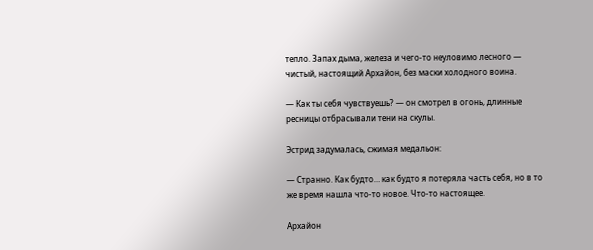тепло. Запах дыма, железа и чего-то неуловимо лесного — чистый, настоящий Архайон, без маски холодного воина.

— Как ты себя чувствуешь? — он смотрел в огонь, длинные ресницы отбрасывали тени на скулы.

Эстрид задумалась, сжимая медальон:

— Странно. Как будто… как будто я потеряла часть себя, но в то же время нашла что-то новое. Что-то настоящее.

Архайон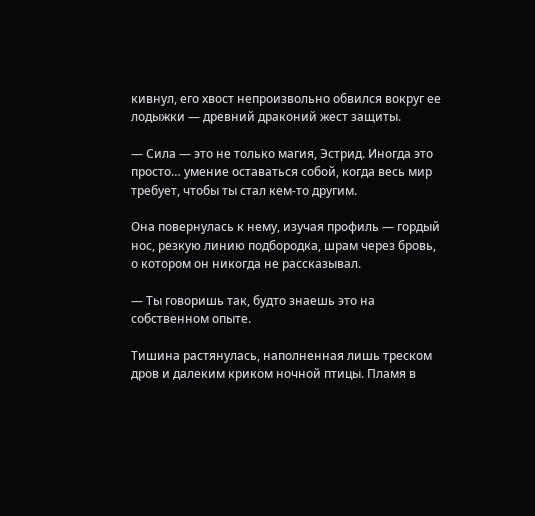кивнул, его хвост непроизвольно обвился вокруг ее лодыжки — древний драконий жест защиты.

— Сила — это не только магия, Эстрид. Иногда это просто… умение оставаться собой, когда весь мир требует, чтобы ты стал кем-то другим.

Она повернулась к нему, изучая профиль — гордый нос, резкую линию подбородка, шрам через бровь, о котором он никогда не рассказывал.

— Ты говоришь так, будто знаешь это на собственном опыте.

Тишина растянулась, наполненная лишь треском дров и далеким криком ночной птицы. Пламя в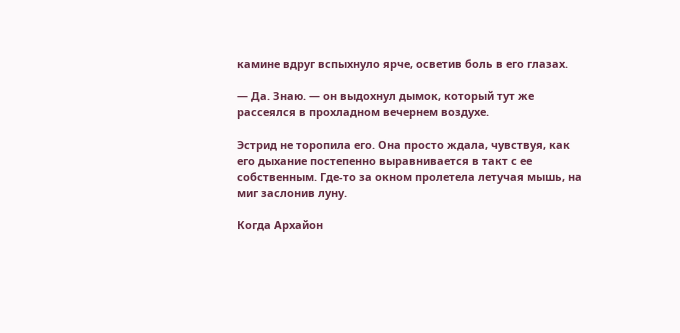камине вдруг вспыхнуло ярче, осветив боль в его глазах.

— Да. Знаю. — он выдохнул дымок, который тут же рассеялся в прохладном вечернем воздухе.

Эстрид не торопила его. Она просто ждала, чувствуя, как его дыхание постепенно выравнивается в такт с ее собственным. Где-то за окном пролетела летучая мышь, на миг заслонив луну.

Когда Архайон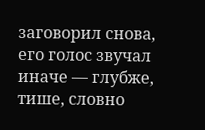заговорил снова, его голос звучал иначе — глубже, тише, словно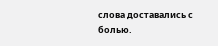слова доставались с болью.